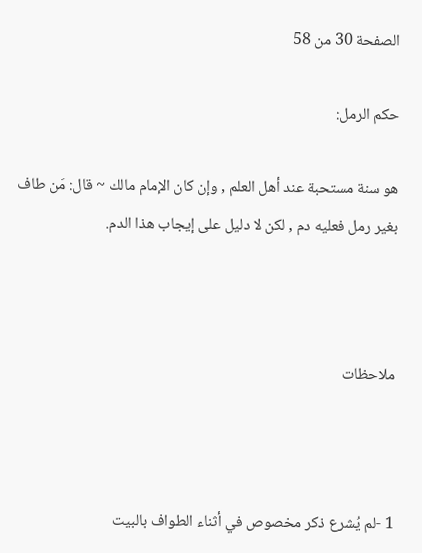الصفحة 30 من 58

حكم الرمل:

هو سنة مستحبة عند أهل العلم , وإن كان الإمام مالك ~ قال: مَن طاف بغير رمل فعليه دم , لكن لا دليل على إيجاب هذا الدم.



ملاحظات



1 -لم يُشرع ذكر مخصوص في أثناء الطواف بالبيت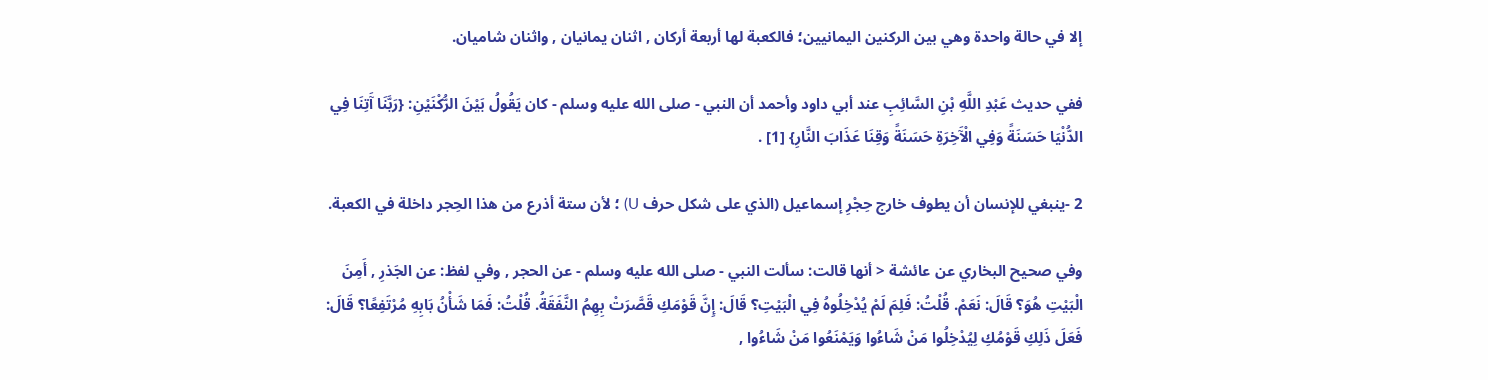إلا في حالة واحدة وهي بين الركنين اليمانيين؛ فالكعبة لها أربعة أركان , اثنان يمانيان , واثنان شاميان.

ففي حديث عَبْدِ اللَّهِ بْنِ السَّائِبِ عند أبي داود وأحمد أن النبي - صلى الله عليه وسلم - كان يَقُولُ بَيْنَ الرُّكْنَيْنِ: {رَبَّنَا آَتِنَا فِي الدُّنْيَا حَسَنَةً وَفِي الْآَخِرَةِ حَسَنَةً وَقِنَا عَذَابَ النَّارِ} [1] .

2 -ينبغي للإنسان أن يطوف خارج حِجْرِ إسماعيل (الذي على شكل حرف U) ؛ لأن ستة أذرع من هذا الحِجر داخلة في الكعبة.

وفي صحيح البخاري عن عائشة < أنها قالت: سألت النبي - صلى الله عليه وسلم - عن الحجر , وفي لفظ: عن الجَذرِ , أَمِنَ الْبَيْتِ هُوَ؟ قَالَ: نَعَمْ. قُلْتُ: فَلِمَ لَمْ يُدْخِلُوهُ فِي الْبَيْتِ؟ قَالَ: إِنَّ قَوْمَكِ قَصَّرَتْ بِهِمُ النَّفَقَةُ. قُلْتُ: فَمَا شَأْنُ بَابِهِ مُرْتَفِعًا؟ قَالَ: فَعَلَ ذَلِكِ قَوْمُكِ لِيُدْخِلُوا مَنْ شَاءُوا وَيَمْنَعُوا مَنْ شَاءُوا ,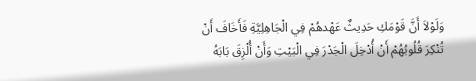وَلَوْلاَ أَنَّ قَوْمَكِ حَدِيثٌ عَهْدهُمْ فِي الْجَاهِلِيَّةِ فَأَخَافَ أَنْ تُنْكِرَ قُلُوبُهُمْ أَنْ أُدْخِلَ الْجَدْرَ فِي الْبَيْتِ وَأَنْ أُلْزِقَ بَابَهُ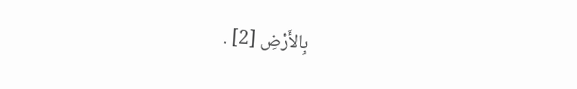بِالأَرْضِ [2] .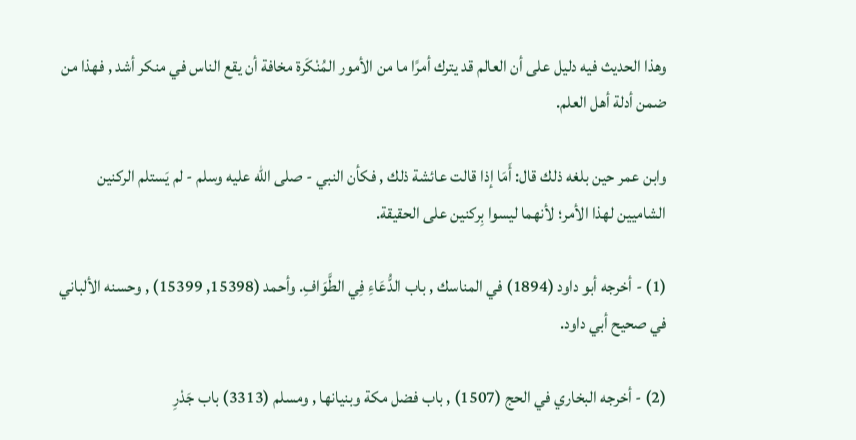وهذا الحديث فيه دليل على أن العالم قد يترك أمرًا ما من الأمور المُنْكَرة مخافة أن يقع الناس في منكر أشد , فهذا من ضمن أدلة أهل العلم.

وابن عمر حين بلغه ذلك قال: أَمَا إذا قالت عائشة ذلك , فكأن النبي - صلى الله عليه وسلم - لم يَستلم الركنين الشاميين لهذا الأمر؛ لأنهما ليسوا بِركنين على الحقيقة.

(1) - أخرجه أبو داود (1894) في المناسك , باب الدُّعَاءِ فِي الطَّوَافِ. وأحمد (15398, 15399) , وحسنه الألباني في صحيح أبي داود.

(2) - أخرجه البخاري في الحج (1507) , باب فضل مكة وبنيانها , ومسلم (3313) باب جَدْرِ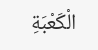الْكَعْبَةِ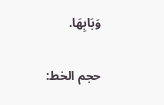وَبَابِهَا.

حجم الخط: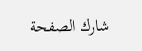شارك الصفحة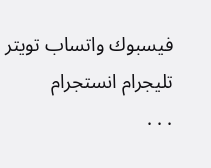فيسبوك واتساب تويتر تليجرام انستجرام
. . .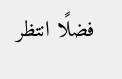فضلًا انتظر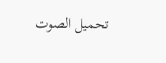تحميل الصوت